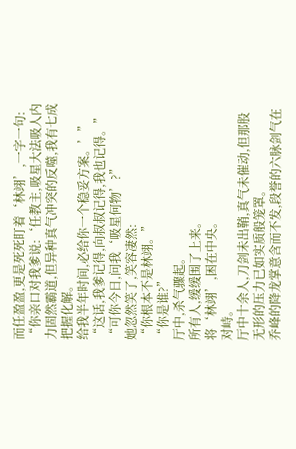而任盈盈,更是死死盯着‘林翊’,一字一句:
“你亲口对我爹说:‘任教主,吸星大法吸人内力固然霸道,但异种真气冲突的反噬,我有七成把握化解。
给我半年时间,必给你一个稳妥方案。’”
“这话,我爹记得,向叔叔记得,我也记得。”
“可你今日,问我‘吸星何物’?”
她忽然笑了,笑容凄然:
“你根本不是林翊。”
“你是谁?”
厅中,杀气骤起。
所有人,缓缓围了上来。
将‘林翊’,困在中央。
对峙。
厅中十余人,刀剑未出鞘,真气未催动,但那股无形的压力已如实质般笼罩。
乔峰的降龙掌意含而不发,段誉的六脉剑气在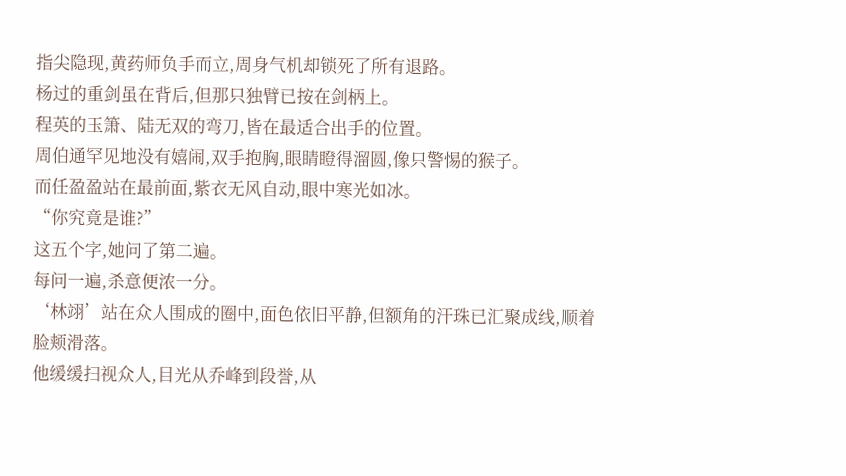指尖隐现,黄药师负手而立,周身气机却锁死了所有退路。
杨过的重剑虽在背后,但那只独臂已按在剑柄上。
程英的玉箫、陆无双的弯刀,皆在最适合出手的位置。
周伯通罕见地没有嬉闹,双手抱胸,眼睛瞪得溜圆,像只警惕的猴子。
而任盈盈站在最前面,紫衣无风自动,眼中寒光如冰。
“你究竟是谁?”
这五个字,她问了第二遍。
每问一遍,杀意便浓一分。
‘林翊’站在众人围成的圈中,面色依旧平静,但额角的汗珠已汇聚成线,顺着脸颊滑落。
他缓缓扫视众人,目光从乔峰到段誉,从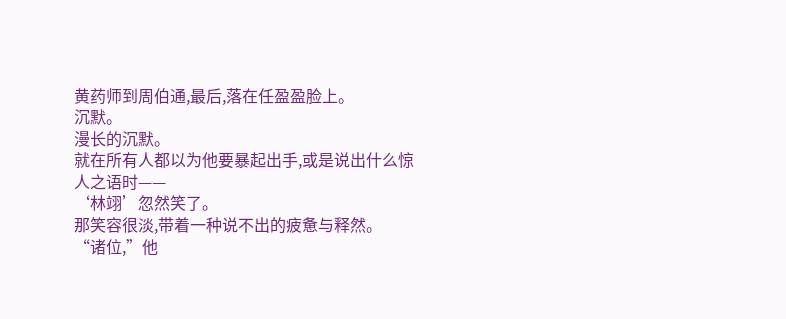黄药师到周伯通,最后,落在任盈盈脸上。
沉默。
漫长的沉默。
就在所有人都以为他要暴起出手,或是说出什么惊人之语时——
‘林翊’忽然笑了。
那笑容很淡,带着一种说不出的疲惫与释然。
“诸位,”他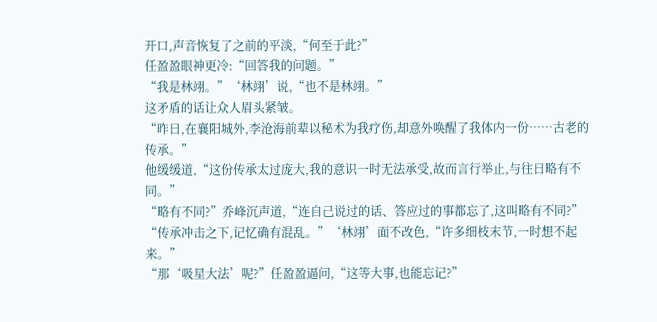开口,声音恢复了之前的平淡,“何至于此?”
任盈盈眼神更冷:“回答我的问题。”
“我是林翊。”‘林翊’说,“也不是林翊。”
这矛盾的话让众人眉头紧皱。
“昨日,在襄阳城外,李沧海前辈以秘术为我疗伤,却意外唤醒了我体内一份……古老的传承。”
他缓缓道,“这份传承太过庞大,我的意识一时无法承受,故而言行举止,与往日略有不同。”
“略有不同?”乔峰沉声道,“连自己说过的话、答应过的事都忘了,这叫略有不同?”
“传承冲击之下,记忆确有混乱。”‘林翊’面不改色,“许多细枝末节,一时想不起来。”
“那‘吸星大法’呢?”任盈盈逼问,“这等大事,也能忘记?”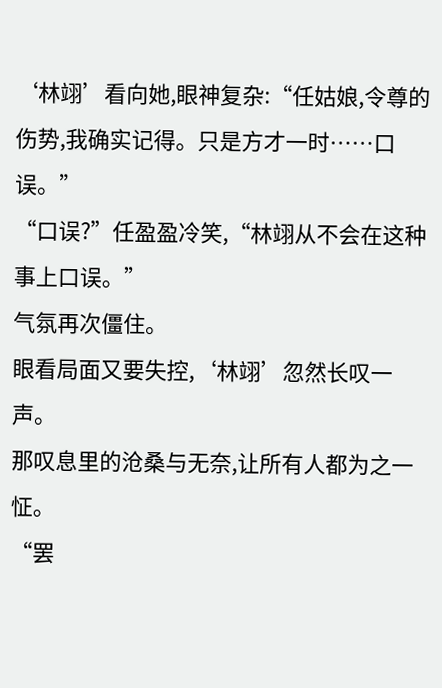‘林翊’看向她,眼神复杂:“任姑娘,令尊的伤势,我确实记得。只是方才一时……口误。”
“口误?”任盈盈冷笑,“林翊从不会在这种事上口误。”
气氛再次僵住。
眼看局面又要失控,‘林翊’忽然长叹一声。
那叹息里的沧桑与无奈,让所有人都为之一怔。
“罢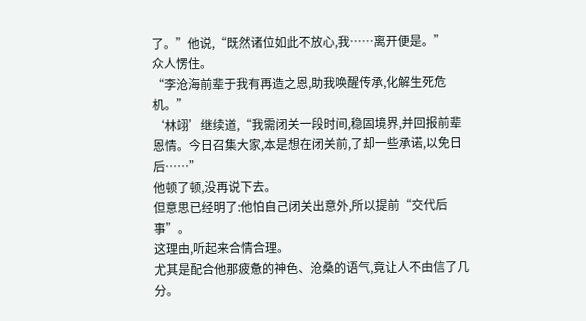了。”他说,“既然诸位如此不放心,我……离开便是。”
众人愣住。
“李沧海前辈于我有再造之恩,助我唤醒传承,化解生死危机。”
‘林翊’继续道,“我需闭关一段时间,稳固境界,并回报前辈恩情。今日召集大家,本是想在闭关前,了却一些承诺,以免日后……”
他顿了顿,没再说下去。
但意思已经明了:他怕自己闭关出意外,所以提前“交代后事”。
这理由,听起来合情合理。
尤其是配合他那疲惫的神色、沧桑的语气,竟让人不由信了几分。